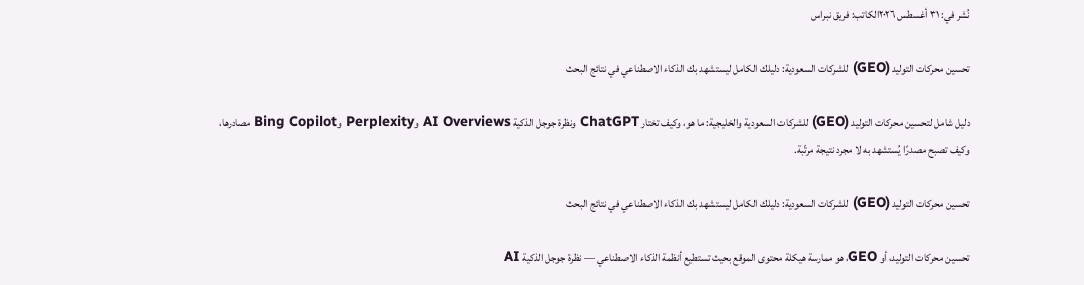نُشر في: ٣١ أغسطس ٢٠٢٦الكاتب: فريق نبراس

تحسين محركات التوليد (GEO) للشركات السعودية: دليلك الكامل ليستشهد بك الذكاء الاصطناعي في نتائج البحث

دليل شامل لتحسين محركات التوليد (GEO) للشركات السعودية والخليجية: ما هو، وكيف تختار ChatGPT ونظرة جوجل الذكية AI Overviews وPerplexity وBing Copilot مصادرها، وكيف تصبح مصدرًا يُستشهد به لا مجرد نتيجة مرتّبة.

تحسين محركات التوليد (GEO) للشركات السعودية: دليلك الكامل ليستشهد بك الذكاء الاصطناعي في نتائج البحث

تحسين محركات التوليد، أو GEO، هو ممارسة هيكلة محتوى الموقع بحيث تستطيع أنظمة الذكاء الاصطناعي — نظرة جوجل الذكية AI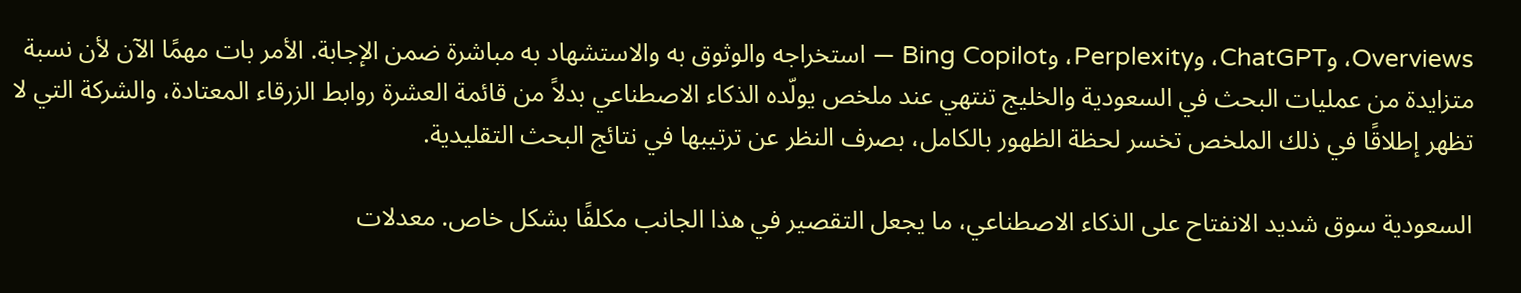Overviews، وChatGPT، وPerplexity، وBing Copilot — استخراجه والوثوق به والاستشهاد به مباشرة ضمن الإجابة. الأمر بات مهمًا الآن لأن نسبة متزايدة من عمليات البحث في السعودية والخليج تنتهي عند ملخص يولّده الذكاء الاصطناعي بدلاً من قائمة العشرة روابط الزرقاء المعتادة، والشركة التي لا تظهر إطلاقًا في ذلك الملخص تخسر لحظة الظهور بالكامل، بصرف النظر عن ترتيبها في نتائج البحث التقليدية.

السعودية سوق شديد الانفتاح على الذكاء الاصطناعي، ما يجعل التقصير في هذا الجانب مكلفًا بشكل خاص. معدلات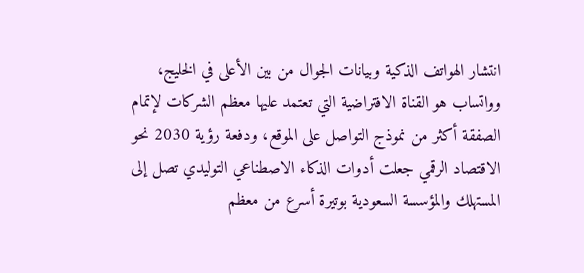انتشار الهواتف الذكية وبيانات الجوال من بين الأعلى في الخليج، وواتساب هو القناة الافتراضية التي تعتمد عليها معظم الشركات لإتمام الصفقة أكثر من نموذج التواصل على الموقع، ودفعة رؤية 2030 نحو الاقتصاد الرقمي جعلت أدوات الذكاء الاصطناعي التوليدي تصل إلى المستهلك والمؤسسة السعودية بوتيرة أسرع من معظم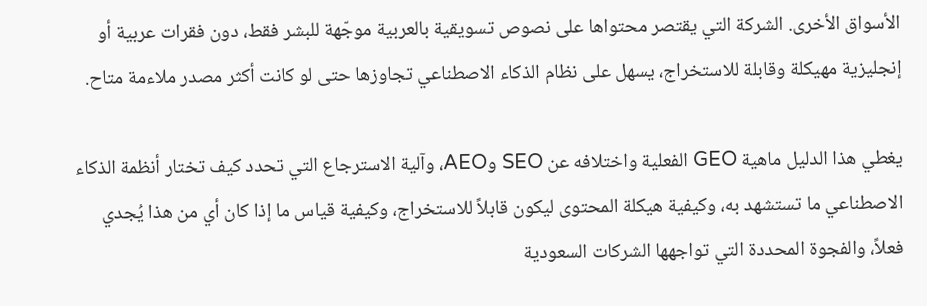الأسواق الأخرى. الشركة التي يقتصر محتواها على نصوص تسويقية بالعربية موجّهة للبشر فقط، دون فقرات عربية أو إنجليزية مهيكلة وقابلة للاستخراج، يسهل على نظام الذكاء الاصطناعي تجاوزها حتى لو كانت أكثر مصدر ملاءمة متاح.

يغطي هذا الدليل ماهية GEO الفعلية واختلافه عن SEO وAEO، وآلية الاسترجاع التي تحدد كيف تختار أنظمة الذكاء الاصطناعي ما تستشهد به، وكيفية هيكلة المحتوى ليكون قابلاً للاستخراج، وكيفية قياس ما إذا كان أي من هذا يُجدي فعلاً، والفجوة المحددة التي تواجهها الشركات السعودية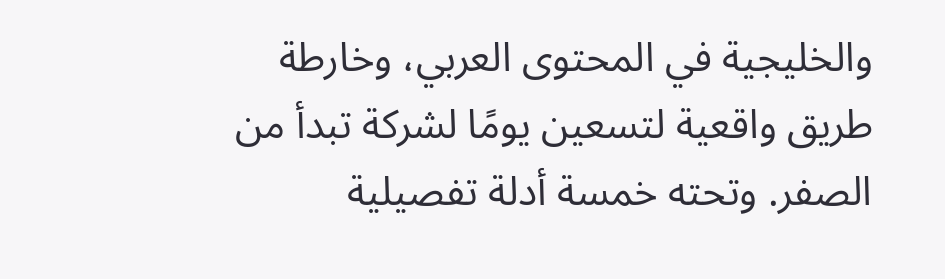والخليجية في المحتوى العربي، وخارطة طريق واقعية لتسعين يومًا لشركة تبدأ من الصفر. وتحته خمسة أدلة تفصيلية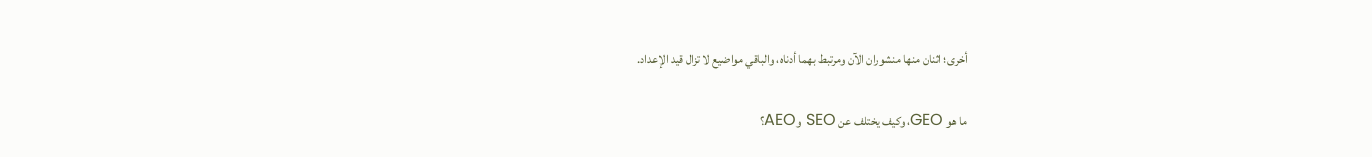أخرى؛ اثنان منها منشوران الآن ومرتبط بهما أدناه، والباقي مواضيع لا تزال قيد الإعداد.

ما هو GEO، وكيف يختلف عن SEO وAEO؟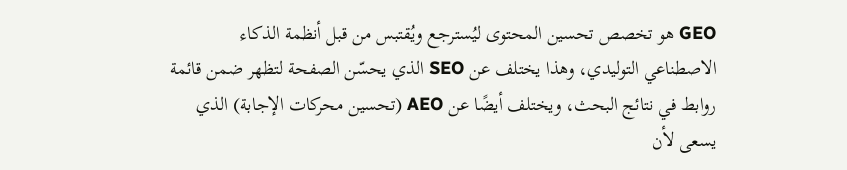GEO هو تخصص تحسين المحتوى ليُسترجع ويُقتبس من قبل أنظمة الذكاء الاصطناعي التوليدي، وهذا يختلف عن SEO الذي يحسّن الصفحة لتظهر ضمن قائمة روابط في نتائج البحث، ويختلف أيضًا عن AEO (تحسين محركات الإجابة) الذي يسعى لأن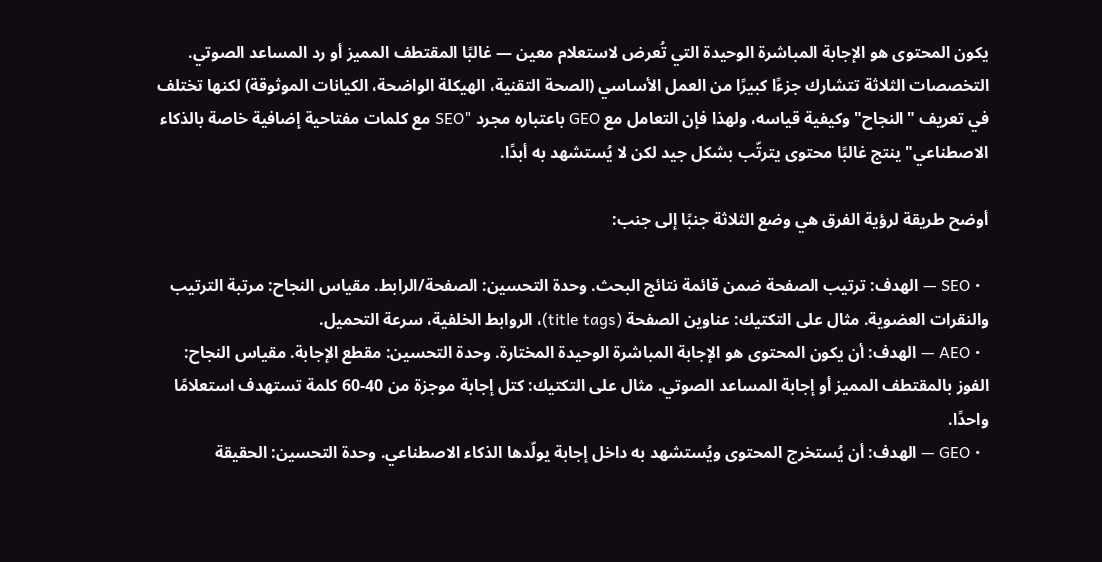يكون المحتوى هو الإجابة المباشرة الوحيدة التي تُعرض لاستعلام معين — غالبًا المقتطف المميز أو رد المساعد الصوتي. التخصصات الثلاثة تتشارك جزءًا كبيرًا من العمل الأساسي (الصحة التقنية، الهيكلة الواضحة، الكيانات الموثوقة) لكنها تختلف في تعريف "النجاح" وكيفية قياسه، ولهذا فإن التعامل مع GEO باعتباره مجرد "SEO مع كلمات مفتاحية إضافية خاصة بالذكاء الاصطناعي" ينتج غالبًا محتوى يترتّب بشكل جيد لكن لا يُستشهد به أبدًا.

أوضح طريقة لرؤية الفرق هي وضع الثلاثة جنبًا إلى جنب:

  • SEO — الهدف: ترتيب الصفحة ضمن قائمة نتائج البحث. وحدة التحسين: الصفحة/الرابط. مقياس النجاح: مرتبة الترتيب والنقرات العضوية. مثال على التكتيك: عناوين الصفحة (title tags)، الروابط الخلفية، سرعة التحميل.
  • AEO — الهدف: أن يكون المحتوى هو الإجابة المباشرة الوحيدة المختارة. وحدة التحسين: مقطع الإجابة. مقياس النجاح: الفوز بالمقتطف المميز أو إجابة المساعد الصوتي. مثال على التكتيك: كتل إجابة موجزة من 40-60 كلمة تستهدف استعلامًا واحدًا.
  • GEO — الهدف: أن يُستخرج المحتوى ويُستشهد به داخل إجابة يولّدها الذكاء الاصطناعي. وحدة التحسين: الحقيقة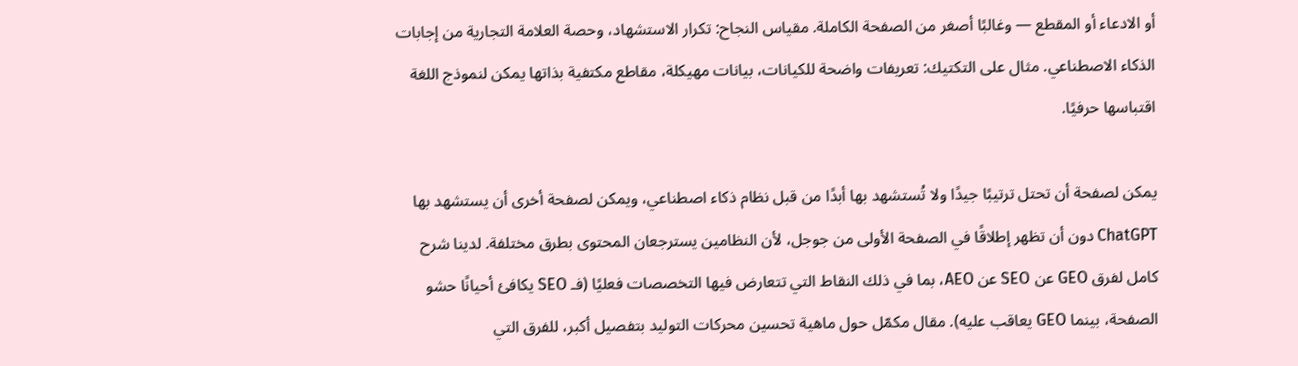أو الادعاء أو المقطع — وغالبًا أصغر من الصفحة الكاملة. مقياس النجاح: تكرار الاستشهاد، وحصة العلامة التجارية من إجابات الذكاء الاصطناعي. مثال على التكتيك: تعريفات واضحة للكيانات، بيانات مهيكلة، مقاطع مكتفية بذاتها يمكن لنموذج اللغة اقتباسها حرفيًا.

يمكن لصفحة أن تحتل ترتيبًا جيدًا ولا تُستشهد بها أبدًا من قبل نظام ذكاء اصطناعي، ويمكن لصفحة أخرى أن يستشهد بها ChatGPT دون أن تظهر إطلاقًا في الصفحة الأولى من جوجل، لأن النظامين يسترجعان المحتوى بطرق مختلفة. لدينا شرح كامل لفرق GEO عن SEO عن AEO، بما في ذلك النقاط التي تتعارض فيها التخصصات فعليًا (فـ SEO يكافئ أحيانًا حشو الصفحة، بينما GEO يعاقب عليه). مقال مكمّل حول ماهية تحسين محركات التوليد بتفصيل أكبر، للفرق التي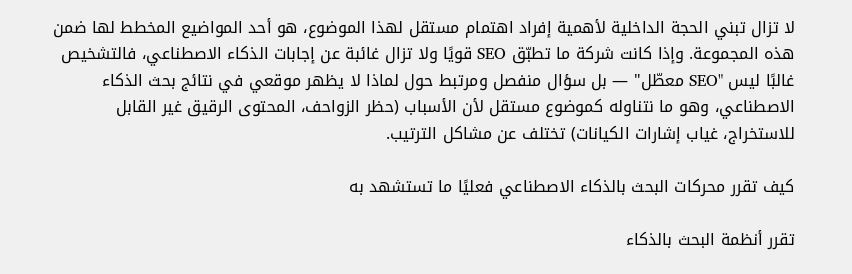لا تزال تبني الحجة الداخلية لأهمية إفراد اهتمام مستقل لهذا الموضوع، هو أحد المواضيع المخطط لها ضمن هذه المجموعة. وإذا كانت شركة ما تطبّق SEO قويًا ولا تزال غائبة عن إجابات الذكاء الاصطناعي، فالتشخيص غالبًا ليس "SEO معطّل" — بل سؤال منفصل ومرتبط حول لماذا لا يظهر موقعي في نتائج بحث الذكاء الاصطناعي، وهو ما نتناوله كموضوع مستقل لأن الأسباب (حظر الزواحف، المحتوى الرقيق غير القابل للاستخراج، غياب إشارات الكيانات) تختلف عن مشاكل الترتيب.

كيف تقرر محركات البحث بالذكاء الاصطناعي فعليًا ما تستشهد به

تقرر أنظمة البحث بالذكاء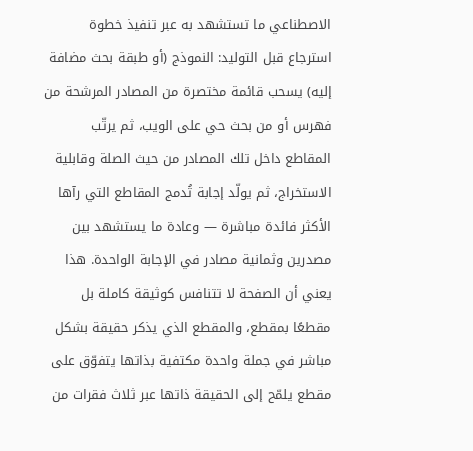الاصطناعي ما تستشهد به عبر تنفيذ خطوة استرجاع قبل التوليد: النموذج (أو طبقة بحث مضافة إليه) يسحب قائمة مختصرة من المصادر المرشحة من فهرس أو من بحث حي على الويب، ثم يرتّب المقاطع داخل تلك المصادر من حيث الصلة وقابلية الاستخراج، ثم يولّد إجابة تُدمج المقاطع التي رآها الأكثر فائدة مباشرة — وعادة ما يستشهد بين مصدرين وثمانية مصادر في الإجابة الواحدة. هذا يعني أن الصفحة لا تتنافس كوثيقة كاملة بل مقطعًا بمقطع، والمقطع الذي يذكر حقيقة بشكل مباشر في جملة واحدة مكتفية بذاتها يتفوّق على مقطع يلمّح إلى الحقيقة ذاتها عبر ثلاث فقرات من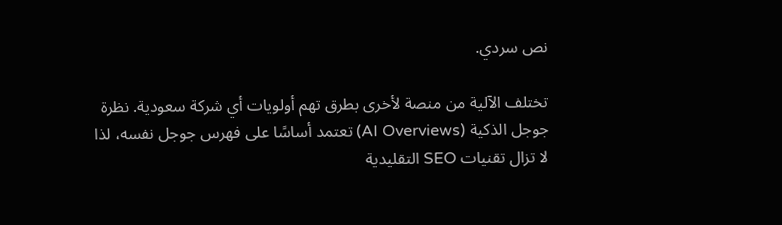نص سردي.

تختلف الآلية من منصة لأخرى بطرق تهم أولويات أي شركة سعودية. نظرة جوجل الذكية (AI Overviews) تعتمد أساسًا على فهرس جوجل نفسه، لذا لا تزال تقنيات SEO التقليدية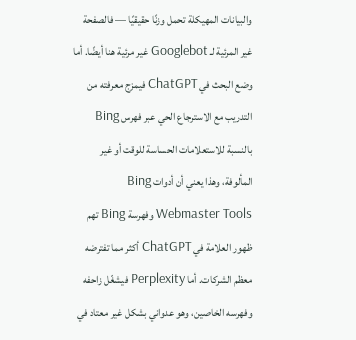والبيانات المهيكلة تحمل وزنًا حقيقيًا — فالصفحة غير المرئية لـ Googlebot غير مرئية هنا أيضًا. أما وضع البحث في ChatGPT فيمزج معرفته من التدريب مع الاسترجاع الحي عبر فهرس Bing بالنسبة للاستعلامات الحساسة للوقت أو غير المألوفة، وهذا يعني أن أدوات Bing Webmaster Tools وفهرسة Bing تهم ظهور العلامة في ChatGPT أكثر مما تفترضه معظم الشركات. أما Perplexity فيشغّل زاحفه وفهرسه الخاصين، وهو عدواني بشكل غير معتاد في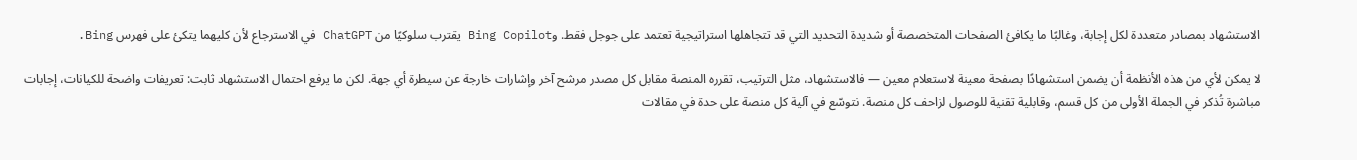الاستشهاد بمصادر متعددة لكل إجابة، وغالبًا ما يكافئ الصفحات المتخصصة أو شديدة التحديد التي قد تتجاهلها استراتيجية تعتمد على جوجل فقط. وBing Copilot يقترب سلوكيًا من ChatGPT في الاسترجاع لأن كليهما يتكئ على فهرس Bing.

لا يمكن لأي من هذه الأنظمة أن يضمن استشهادًا بصفحة معينة لاستعلام معين — فالاستشهاد، مثل الترتيب، تقرره المنصة مقابل كل مصدر مرشح آخر وإشارات خارجة عن سيطرة أي جهة. لكن ما يرفع احتمال الاستشهاد ثابت: تعريفات واضحة للكيانات، إجابات مباشرة تُذكر في الجملة الأولى من كل قسم، وقابلية تقنية للوصول لزاحف كل منصة. نتوسّع في آلية كل منصة على حدة في مقالات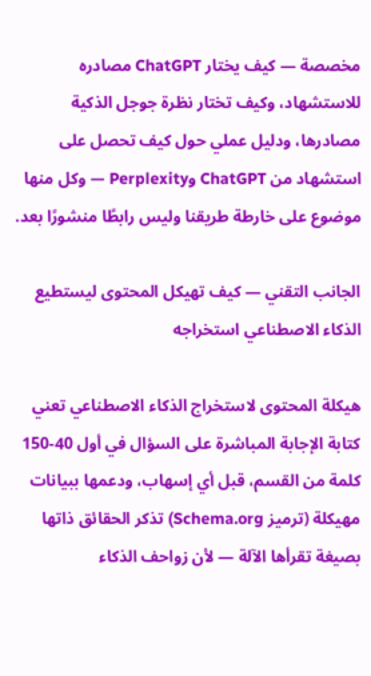مخصصة — كيف يختار ChatGPT مصادره للاستشهاد، وكيف تختار نظرة جوجل الذكية مصادرها، ودليل عملي حول كيف تحصل على استشهاد من ChatGPT وPerplexity — وكل منها موضوع على خارطة طريقنا وليس رابطًا منشورًا بعد.

الجانب التقني — كيف تهيكل المحتوى ليستطيع الذكاء الاصطناعي استخراجه

هيكلة المحتوى لاستخراج الذكاء الاصطناعي تعني كتابة الإجابة المباشرة على السؤال في أول 40-150 كلمة من القسم، قبل أي إسهاب، ودعمها ببيانات مهيكلة (ترميز Schema.org) تذكر الحقائق ذاتها بصيغة تقرأها الآلة — لأن زواحف الذكاء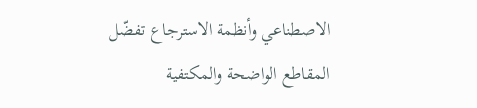الاصطناعي وأنظمة الاسترجاع تفضّل المقاطع الواضحة والمكتفية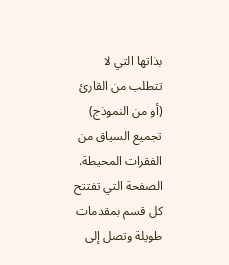بذاتها التي لا تتطلب من القارئ (أو من النموذج) تجميع السياق من الفقرات المحيطة. الصفحة التي تفتتح كل قسم بمقدمات طويلة وتصل إلى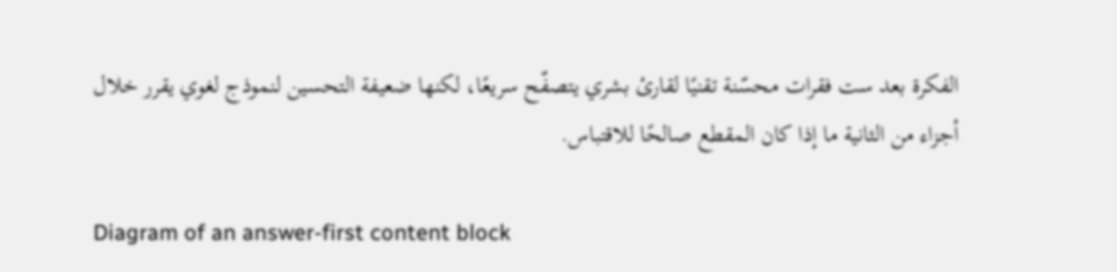الفكرة بعد ست فقرات محسّنة تقنيًا لقارئ بشري يتصفّح سريعًا، لكنها ضعيفة التحسين لنموذج لغوي يقرر خلال أجزاء من الثانية ما إذا كان المقطع صالحًا للاقتباس.

Diagram of an answer-first content block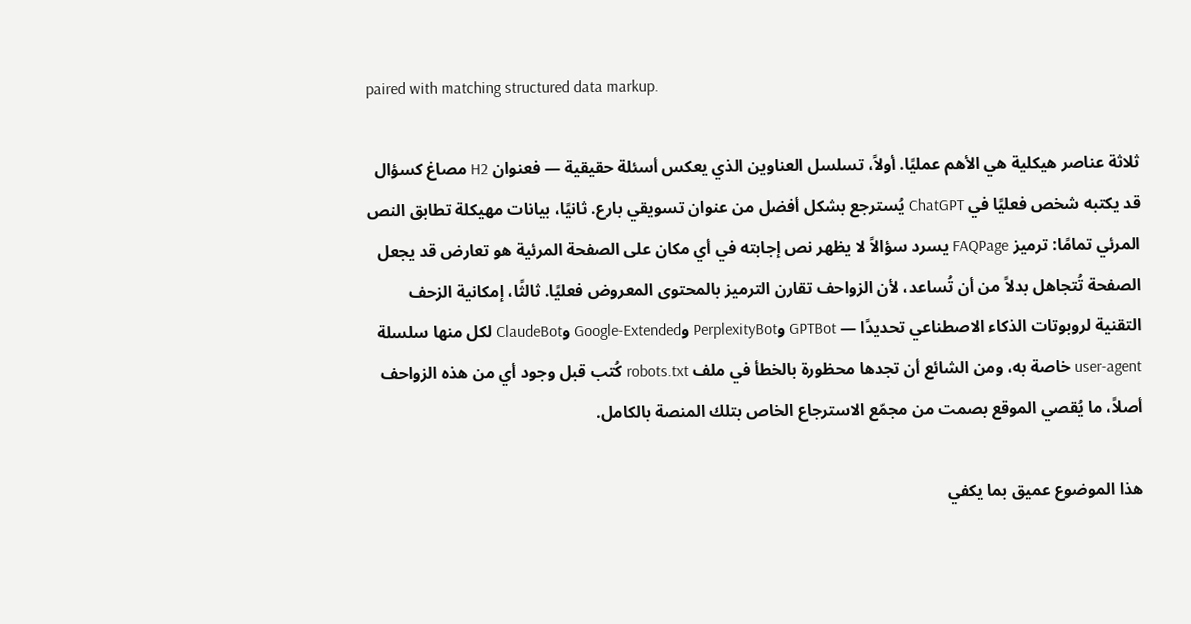paired with matching structured data markup.

ثلاثة عناصر هيكلية هي الأهم عمليًا. أولاً، تسلسل العناوين الذي يعكس أسئلة حقيقية — فعنوان H2 مصاغ كسؤال قد يكتبه شخص فعليًا في ChatGPT يُسترجع بشكل أفضل من عنوان تسويقي بارع. ثانيًا، بيانات مهيكلة تطابق النص المرئي تمامًا: ترميز FAQPage يسرد سؤالاً لا يظهر نص إجابته في أي مكان على الصفحة المرئية هو تعارض قد يجعل الصفحة تُتجاهل بدلاً من أن تُساعد، لأن الزواحف تقارن الترميز بالمحتوى المعروض فعليًا. ثالثًا، إمكانية الزحف التقنية لروبوتات الذكاء الاصطناعي تحديدًا — GPTBot وPerplexityBot وGoogle-Extended وClaudeBot لكل منها سلسلة user-agent خاصة به، ومن الشائع أن تجدها محظورة بالخطأ في ملف robots.txt كُتب قبل وجود أي من هذه الزواحف أصلاً، ما يُقصي الموقع بصمت من مجمّع الاسترجاع الخاص بتلك المنصة بالكامل.

هذا الموضوع عميق بما يكفي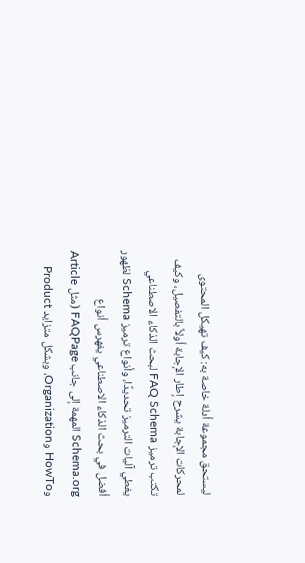ليستحق مجموعة أدلة خاصة به: كيف تهيكل المحتوى لمحركات الإجابة يشرح إطار الإجابة أولاً بالتفصيل، وكيف تكتب ترميز FAQ Schema لبحث الذكاء الاصطناعي يغطي آليات الترميز تحديدًا، وأنواع ترميز Schema لظهور أفضل في بحث الذكاء الاصطناعي يفهرس أنواع Schema.org المهمة إلى جانب FAQPage (مثل Article وHowTo وOrganization، وبشكل متزايد Product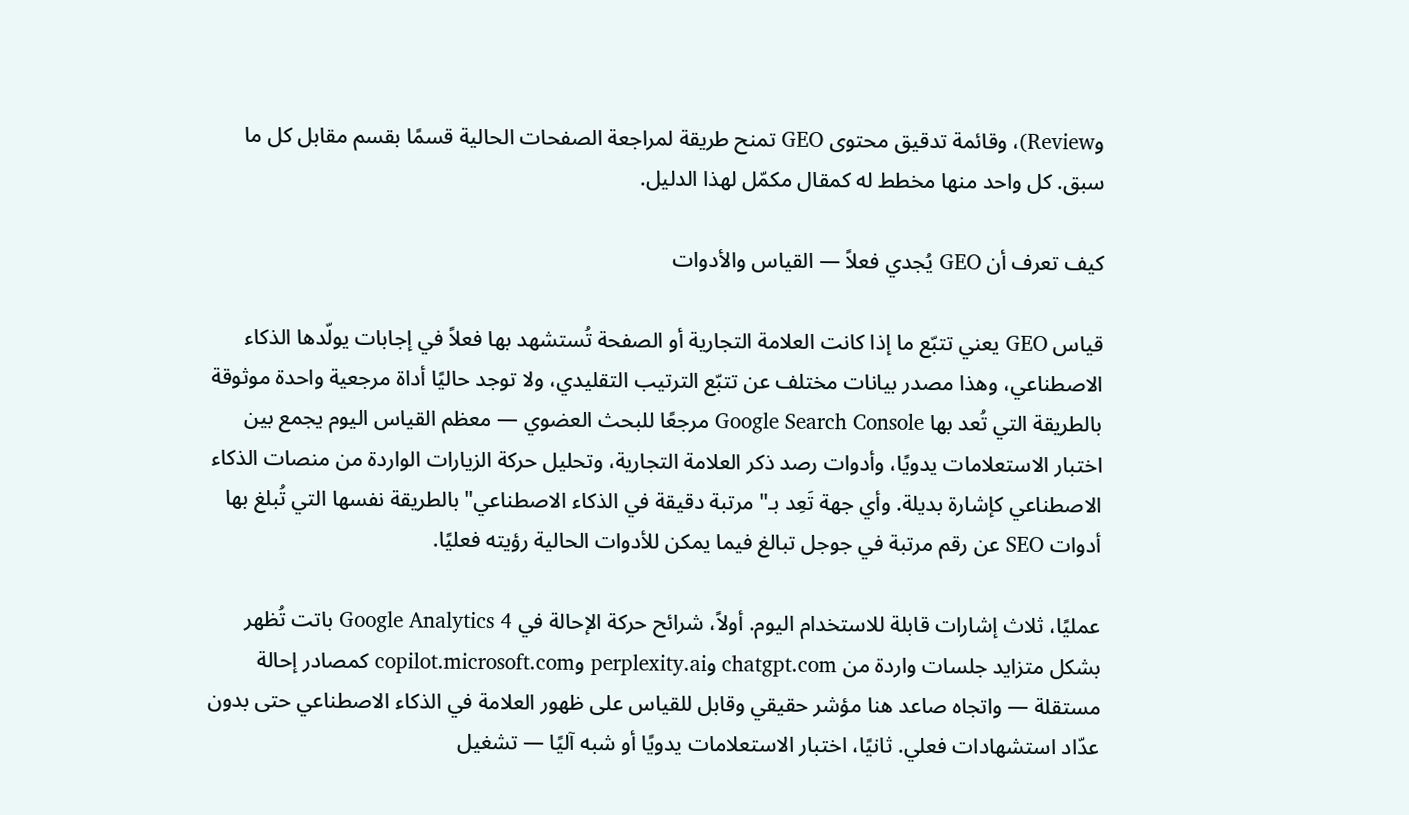وReview)، وقائمة تدقيق محتوى GEO تمنح طريقة لمراجعة الصفحات الحالية قسمًا بقسم مقابل كل ما سبق. كل واحد منها مخطط له كمقال مكمّل لهذا الدليل.

كيف تعرف أن GEO يُجدي فعلاً — القياس والأدوات

قياس GEO يعني تتبّع ما إذا كانت العلامة التجارية أو الصفحة تُستشهد بها فعلاً في إجابات يولّدها الذكاء الاصطناعي، وهذا مصدر بيانات مختلف عن تتبّع الترتيب التقليدي، ولا توجد حاليًا أداة مرجعية واحدة موثوقة بالطريقة التي تُعد بها Google Search Console مرجعًا للبحث العضوي — معظم القياس اليوم يجمع بين اختبار الاستعلامات يدويًا، وأدوات رصد ذكر العلامة التجارية، وتحليل حركة الزيارات الواردة من منصات الذكاء الاصطناعي كإشارة بديلة. وأي جهة تَعِد بـ"مرتبة دقيقة في الذكاء الاصطناعي" بالطريقة نفسها التي تُبلغ بها أدوات SEO عن رقم مرتبة في جوجل تبالغ فيما يمكن للأدوات الحالية رؤيته فعليًا.

عمليًا، ثلاث إشارات قابلة للاستخدام اليوم. أولاً، شرائح حركة الإحالة في Google Analytics 4 باتت تُظهر بشكل متزايد جلسات واردة من chatgpt.com وperplexity.ai وcopilot.microsoft.com كمصادر إحالة مستقلة — واتجاه صاعد هنا مؤشر حقيقي وقابل للقياس على ظهور العلامة في الذكاء الاصطناعي حتى بدون عدّاد استشهادات فعلي. ثانيًا، اختبار الاستعلامات يدويًا أو شبه آليًا — تشغيل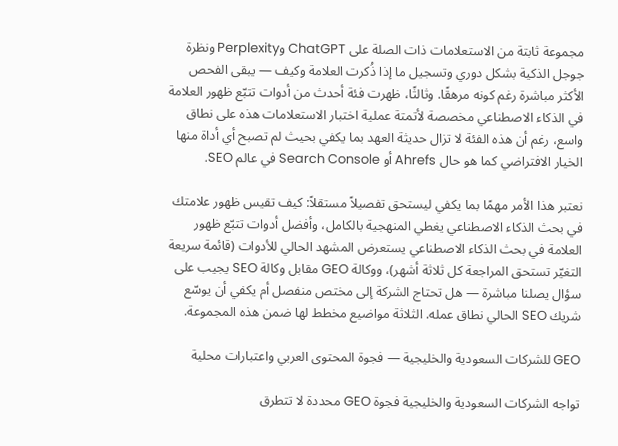مجموعة ثابتة من الاستعلامات ذات الصلة على ChatGPT وPerplexity ونظرة جوجل الذكية بشكل دوري وتسجيل ما إذا ذُكرت العلامة وكيف — يبقى الفحص الأكثر مباشرة رغم كونه مرهقًا. وثالثًا، ظهرت فئة أحدث من أدوات تتبّع ظهور العلامة في الذكاء الاصطناعي مخصصة لأتمتة عملية اختبار الاستعلامات هذه على نطاق واسع، رغم أن هذه الفئة لا تزال حديثة العهد بما يكفي بحيث لم تصبح أي أداة منها الخيار الافتراضي كما هو حال Ahrefs أو Search Console في عالم SEO.

نعتبر هذا الأمر مهمًا بما يكفي ليستحق تفصيلاً مستقلاً: كيف تقيس ظهور علامتك في بحث الذكاء الاصطناعي يغطي المنهجية بالكامل، وأفضل أدوات تتبّع ظهور العلامة في بحث الذكاء الاصطناعي يستعرض المشهد الحالي للأدوات (قائمة سريعة التغيّر تستحق المراجعة كل ثلاثة أشهر)، ووكالة GEO مقابل وكالة SEO يجيب على سؤال يصلنا مباشرة — هل تحتاج الشركة إلى مختص منفصل أم يكفي أن يوسّع شريك SEO الحالي نطاق عمله. الثلاثة مواضيع مخطط لها ضمن هذه المجموعة.

GEO للشركات السعودية والخليجية — فجوة المحتوى العربي واعتبارات محلية

تواجه الشركات السعودية والخليجية فجوة GEO محددة لا تتطرق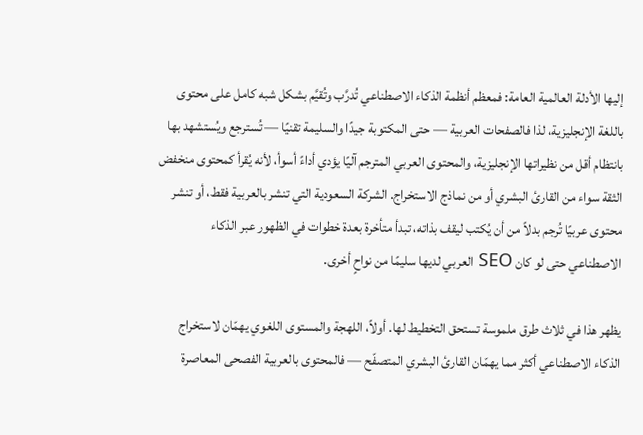إليها الأدلة العالمية العامة: فمعظم أنظمة الذكاء الاصطناعي تُدرَّب وتُقيَّم بشكل شبه كامل على محتوى باللغة الإنجليزية، لذا فالصفحات العربية — حتى المكتوبة جيدًا والسليمة تقنيًا — تُسترجع ويُستشهد بها بانتظام أقل من نظيراتها الإنجليزية، والمحتوى العربي المترجم آليًا يؤدي أداءً أسوأ، لأنه يُقرأ كمحتوى منخفض الثقة سواء من القارئ البشري أو من نماذج الاستخراج. الشركة السعودية التي تنشر بالعربية فقط، أو تنشر محتوى عربيًا تُرجم بدلاً من أن يُكتب ليقف بذاته، تبدأ متأخرة بعدة خطوات في الظهور عبر الذكاء الاصطناعي حتى لو كان SEO العربي لديها سليمًا من نواحٍ أخرى.

يظهر هذا في ثلاث طرق ملموسة تستحق التخطيط لها. أولاً، اللهجة والمستوى اللغوي يهمّان لاستخراج الذكاء الاصطناعي أكثر مما يهمّان القارئ البشري المتصفّح — فالمحتوى بالعربية الفصحى المعاصرة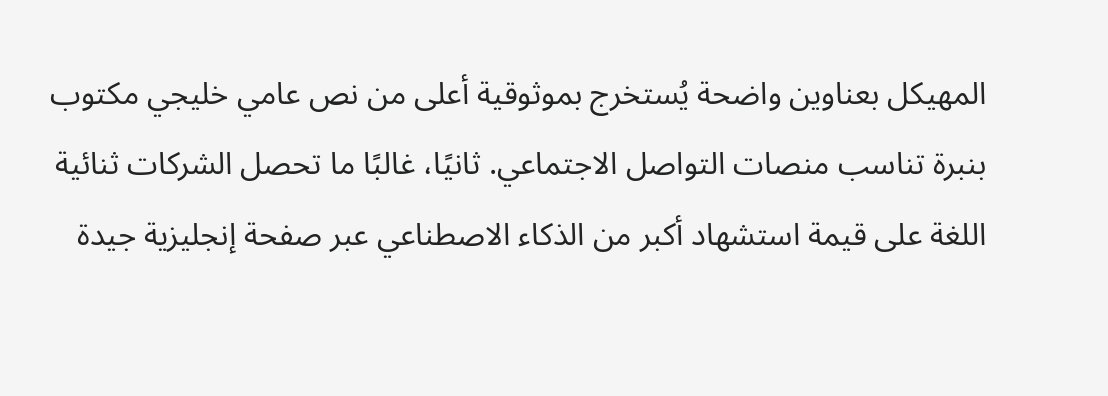المهيكل بعناوين واضحة يُستخرج بموثوقية أعلى من نص عامي خليجي مكتوب بنبرة تناسب منصات التواصل الاجتماعي. ثانيًا، غالبًا ما تحصل الشركات ثنائية اللغة على قيمة استشهاد أكبر من الذكاء الاصطناعي عبر صفحة إنجليزية جيدة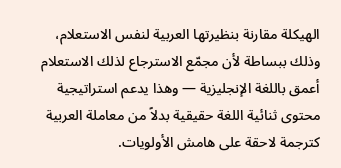الهيكلة مقارنة بنظيرتها العربية لنفس الاستعلام، وذلك ببساطة لأن مجمّع الاسترجاع لذلك الاستعلام أعمق باللغة الإنجليزية — وهذا يدعم استراتيجية محتوى ثنائية اللغة حقيقية بدلاً من معاملة العربية كترجمة لاحقة على هامش الأولويات.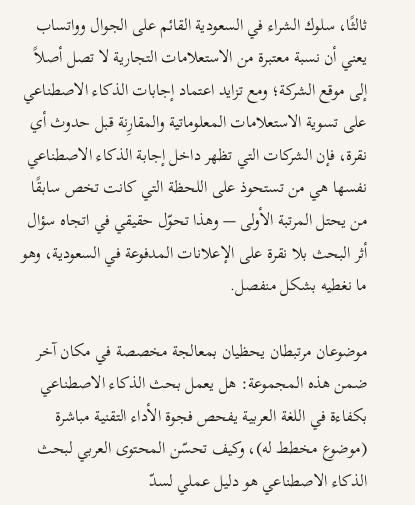ثالثًا، سلوك الشراء في السعودية القائم على الجوال وواتساب يعني أن نسبة معتبرة من الاستعلامات التجارية لا تصل أصلاً إلى موقع الشركة؛ ومع تزايد اعتماد إجابات الذكاء الاصطناعي على تسوية الاستعلامات المعلوماتية والمقارِنة قبل حدوث أي نقرة، فإن الشركات التي تظهر داخل إجابة الذكاء الاصطناعي نفسها هي من تستحوذ على اللحظة التي كانت تخص سابقًا من يحتل المرتبة الأولى — وهذا تحوّل حقيقي في اتجاه سؤال أثر البحث بلا نقرة على الإعلانات المدفوعة في السعودية، وهو ما نغطيه بشكل منفصل.

موضوعان مرتبطان يحظيان بمعالجة مخصصة في مكان آخر ضمن هذه المجموعة: هل يعمل بحث الذكاء الاصطناعي بكفاءة في اللغة العربية يفحص فجوة الأداء التقنية مباشرة (موضوع مخطط له)، وكيف تحسّن المحتوى العربي لبحث الذكاء الاصطناعي هو دليل عملي لسدّ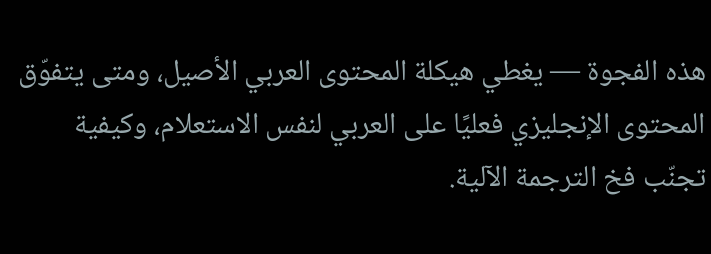هذه الفجوة — يغطي هيكلة المحتوى العربي الأصيل، ومتى يتفوّق المحتوى الإنجليزي فعليًا على العربي لنفس الاستعلام، وكيفية تجنّب فخ الترجمة الآلية.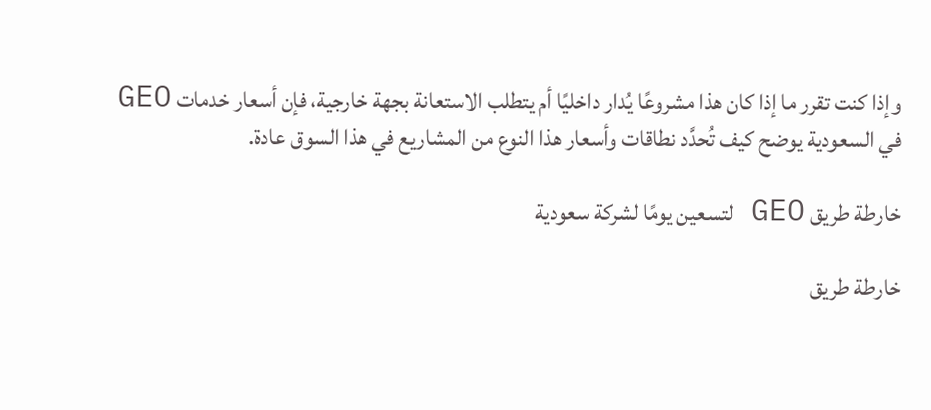وإذا كنت تقرر ما إذا كان هذا مشروعًا يُدار داخليًا أم يتطلب الاستعانة بجهة خارجية، فإن أسعار خدمات GEO في السعودية يوضح كيف تُحدَّد نطاقات وأسعار هذا النوع من المشاريع في هذا السوق عادة.

خارطة طريق GEO لتسعين يومًا لشركة سعودية

خارطة طريق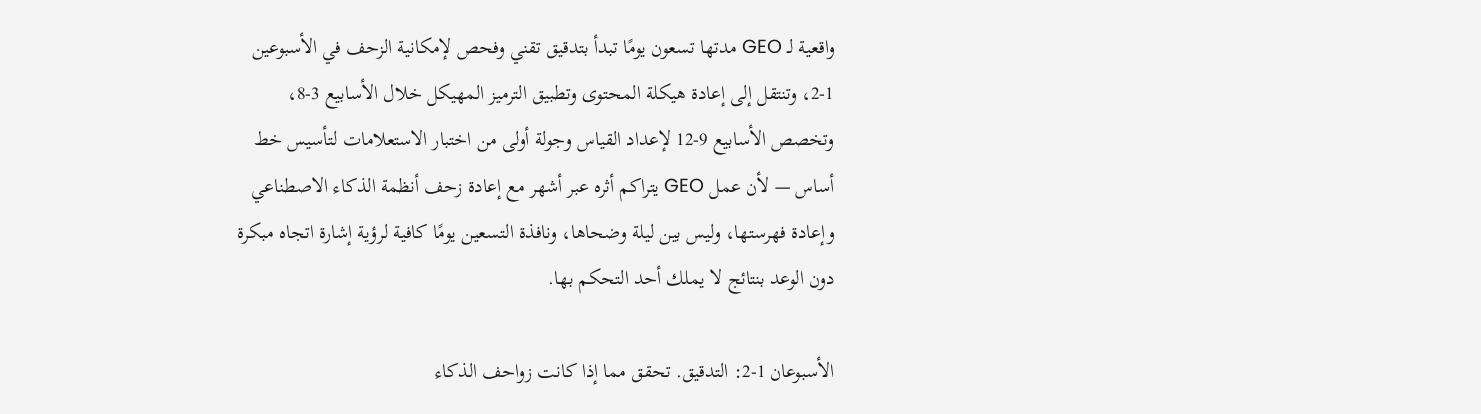واقعية لـ GEO مدتها تسعون يومًا تبدأ بتدقيق تقني وفحص لإمكانية الزحف في الأسبوعين 1-2، وتنتقل إلى إعادة هيكلة المحتوى وتطبيق الترميز المهيكل خلال الأسابيع 3-8، وتخصص الأسابيع 9-12 لإعداد القياس وجولة أولى من اختبار الاستعلامات لتأسيس خط أساس — لأن عمل GEO يتراكم أثره عبر أشهر مع إعادة زحف أنظمة الذكاء الاصطناعي وإعادة فهرستها، وليس بين ليلة وضحاها، ونافذة التسعين يومًا كافية لرؤية إشارة اتجاه مبكرة دون الوعد بنتائج لا يملك أحد التحكم بها.

الأسبوعان 1-2: التدقيق. تحقق مما إذا كانت زواحف الذكاء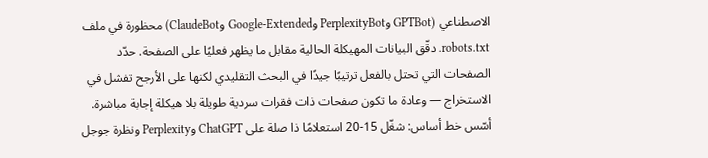الاصطناعي (GPTBot وPerplexityBot وGoogle-Extended وClaudeBot) محظورة في ملف robots.txt. دقّق البيانات المهيكلة الحالية مقابل ما يظهر فعليًا على الصفحة. حدّد الصفحات التي تحتل بالفعل ترتيبًا جيدًا في البحث التقليدي لكنها على الأرجح تفشل في الاستخراج — وعادة ما تكون صفحات ذات فقرات سردية طويلة بلا هيكلة إجابة مباشرة. أسّس خط أساس: شغّل 15-20 استعلامًا ذا صلة على ChatGPT وPerplexity ونظرة جوجل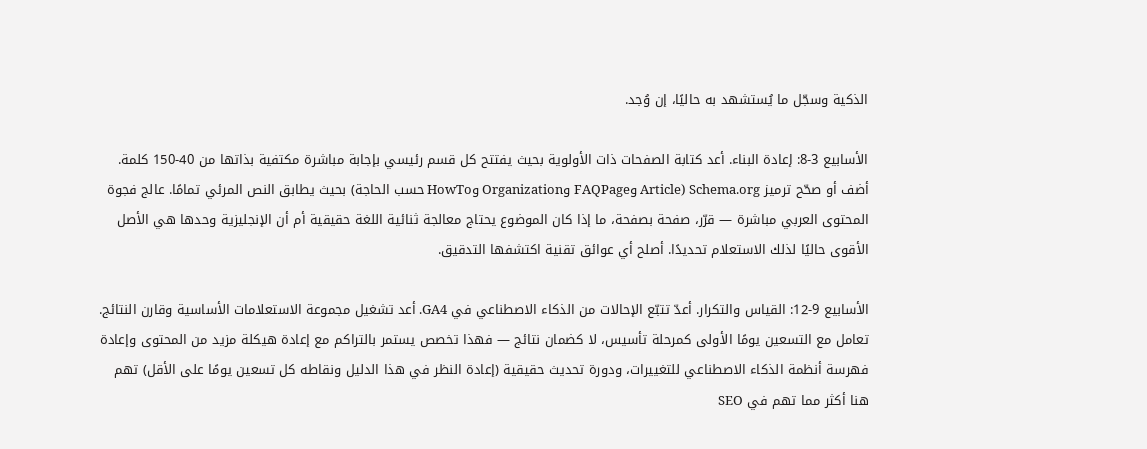الذكية وسجّل ما يُستشهد به حاليًا، إن وُجد.

الأسابيع 3-8: إعادة البناء. أعد كتابة الصفحات ذات الأولوية بحيث يفتتح كل قسم رئيسي بإجابة مباشرة مكتفية بذاتها من 40-150 كلمة. أضف أو صحّح ترميز Schema.org (Article وFAQPage وOrganization وHowTo حسب الحاجة) بحيث يطابق النص المرئي تمامًا. عالج فجوة المحتوى العربي مباشرة — قرّر، صفحة بصفحة، ما إذا كان الموضوع يحتاج معالجة ثنائية اللغة حقيقية أم أن الإنجليزية وحدها هي الأصل الأقوى حاليًا لذلك الاستعلام تحديدًا. أصلح أي عوائق تقنية اكتشفها التدقيق.

الأسابيع 9-12: القياس والتكرار. أعدّ تتبّع الإحالات من الذكاء الاصطناعي في GA4. أعد تشغيل مجموعة الاستعلامات الأساسية وقارن النتائج. تعامل مع التسعين يومًا الأولى كمرحلة تأسيس، لا كضمان نتائج — فهذا تخصص يستمر بالتراكم مع إعادة هيكلة مزيد من المحتوى وإعادة فهرسة أنظمة الذكاء الاصطناعي للتغييرات، ودورة تحديث حقيقية (إعادة النظر في هذا الدليل ونقاطه كل تسعين يومًا على الأقل) تهم هنا أكثر مما تهم في SEO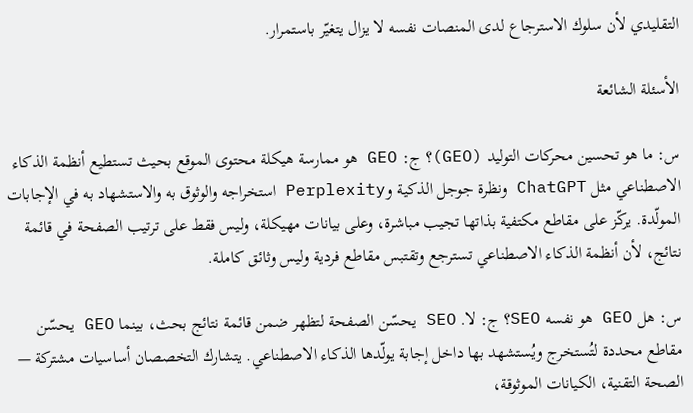التقليدي لأن سلوك الاسترجاع لدى المنصات نفسه لا يزال يتغيّر باستمرار.

الأسئلة الشائعة

س: ما هو تحسين محركات التوليد (GEO)؟ ج: GEO هو ممارسة هيكلة محتوى الموقع بحيث تستطيع أنظمة الذكاء الاصطناعي مثل ChatGPT ونظرة جوجل الذكية وPerplexity استخراجه والوثوق به والاستشهاد به في الإجابات المولّدة. يركّز على مقاطع مكتفية بذاتها تجيب مباشرة، وعلى بيانات مهيكلة، وليس فقط على ترتيب الصفحة في قائمة نتائج، لأن أنظمة الذكاء الاصطناعي تسترجع وتقتبس مقاطع فردية وليس وثائق كاملة.

س: هل GEO هو نفسه SEO؟ ج: لا. SEO يحسّن الصفحة لتظهر ضمن قائمة نتائج بحث، بينما GEO يحسّن مقاطع محددة لتُستخرج ويُستشهد بها داخل إجابة يولّدها الذكاء الاصطناعي. يتشارك التخصصان أساسيات مشتركة — الصحة التقنية، الكيانات الموثوقة،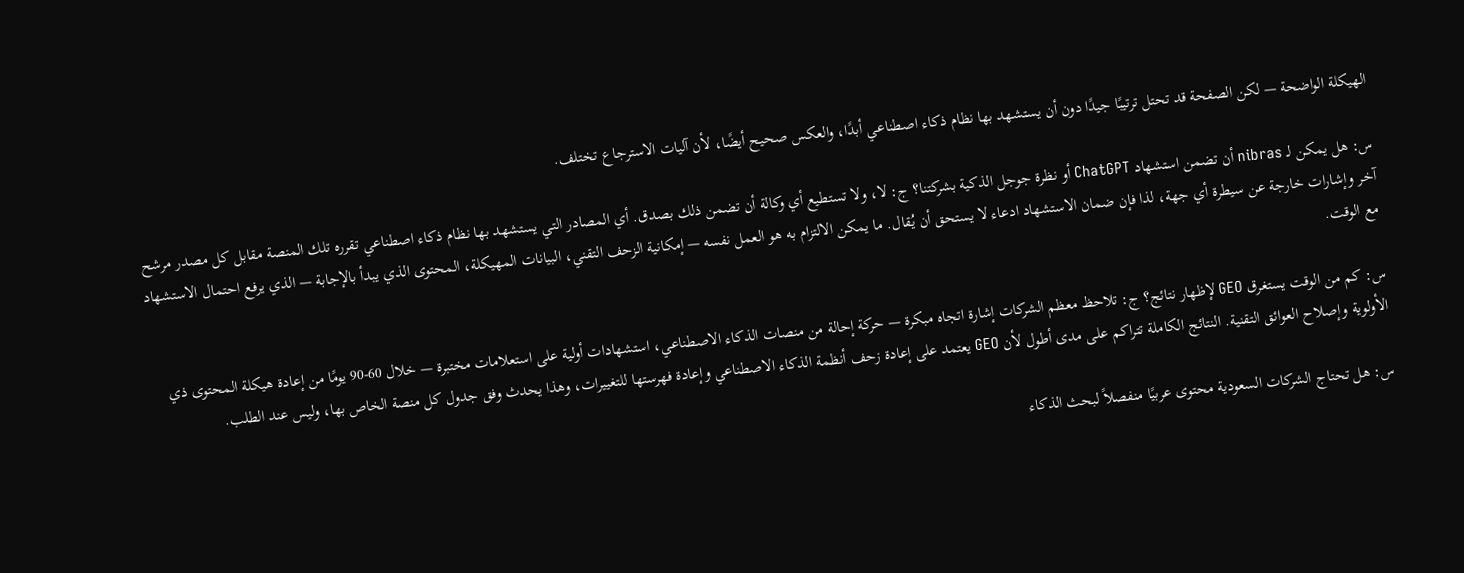الهيكلة الواضحة — لكن الصفحة قد تحتل ترتيبًا جيدًا دون أن يستشهد بها نظام ذكاء اصطناعي أبدًا، والعكس صحيح أيضًا، لأن آليات الاسترجاع تختلف.

س: هل يمكن لـ nibras أن تضمن استشهاد ChatGPT أو نظرة جوجل الذكية بشركتنا؟ ج: لا، ولا تستطيع أي وكالة أن تضمن ذلك بصدق. أي المصادر التي يستشهد بها نظام ذكاء اصطناعي تقرره تلك المنصة مقابل كل مصدر مرشح آخر وإشارات خارجة عن سيطرة أي جهة، لذا فإن ضمان الاستشهاد ادعاء لا يستحق أن يُقال. ما يمكن الالتزام به هو العمل نفسه — إمكانية الزحف التقني، البيانات المهيكلة، المحتوى الذي يبدأ بالإجابة — الذي يرفع احتمال الاستشهاد مع الوقت.

س: كم من الوقت يستغرق GEO لإظهار نتائج؟ ج: تلاحظ معظم الشركات إشارة اتجاه مبكرة — حركة إحالة من منصات الذكاء الاصطناعي، استشهادات أولية على استعلامات مختبرة — خلال 60-90 يومًا من إعادة هيكلة المحتوى ذي الأولوية وإصلاح العوائق التقنية. النتائج الكاملة تتراكم على مدى أطول لأن GEO يعتمد على إعادة زحف أنظمة الذكاء الاصطناعي وإعادة فهرستها للتغييرات، وهذا يحدث وفق جدول كل منصة الخاص بها، وليس عند الطلب.

س: هل تحتاج الشركات السعودية محتوى عربيًا منفصلاً لبحث الذكاء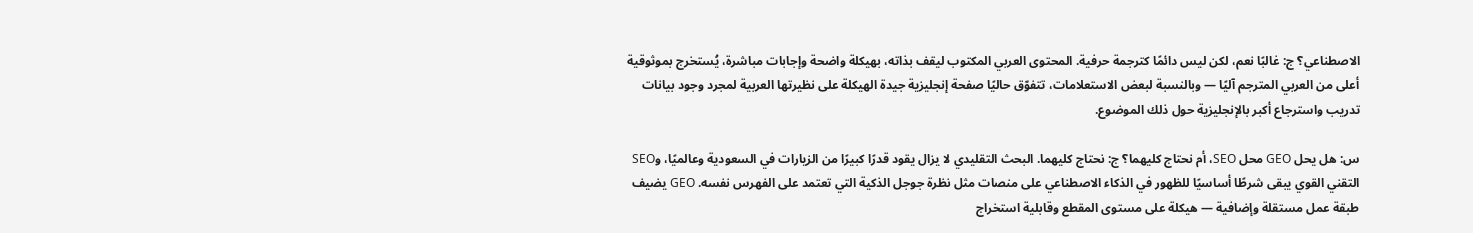الاصطناعي؟ ج: غالبًا نعم، لكن ليس دائمًا كترجمة حرفية. المحتوى العربي المكتوب ليقف بذاته، بهيكلة واضحة وإجابات مباشرة، يُستخرج بموثوقية أعلى من العربي المترجم آليًا — وبالنسبة لبعض الاستعلامات، تتفوّق حاليًا صفحة إنجليزية جيدة الهيكلة على نظيرتها العربية لمجرد وجود بيانات تدريب واسترجاع أكبر بالإنجليزية حول ذلك الموضوع.

س: هل يحل GEO محل SEO، أم نحتاج كليهما؟ ج: نحتاج كليهما. البحث التقليدي لا يزال يقود قدرًا كبيرًا من الزيارات في السعودية وعالميًا، وSEO التقني القوي يبقى شرطًا أساسيًا للظهور في الذكاء الاصطناعي على منصات مثل نظرة جوجل الذكية التي تعتمد على الفهرس نفسه. GEO يضيف طبقة عمل مستقلة وإضافية — هيكلة على مستوى المقطع وقابلية استخراج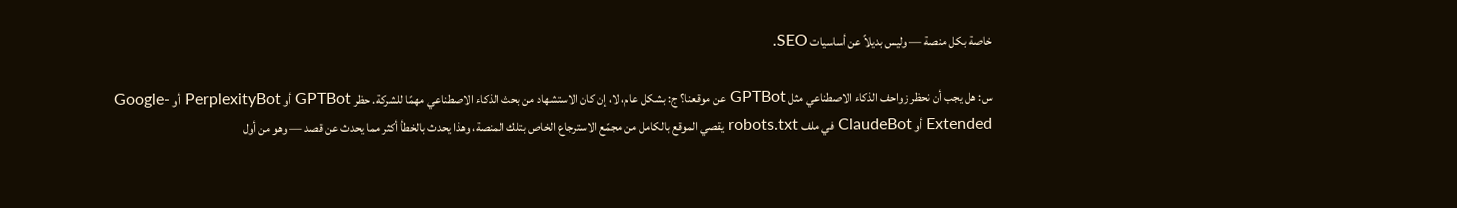خاصة بكل منصة — وليس بديلاً عن أساسيات SEO.

س: هل يجب أن نحظر زواحف الذكاء الاصطناعي مثل GPTBot عن موقعنا؟ ج: بشكل عام، لا، إن كان الاستشهاد من بحث الذكاء الاصطناعي مهمًا للشركة. حظر GPTBot أو PerplexityBot أو Google-Extended أو ClaudeBot في ملف robots.txt يقصي الموقع بالكامل من مجمّع الاسترجاع الخاص بتلك المنصة، وهذا يحدث بالخطأ أكثر مما يحدث عن قصد — وهو من أول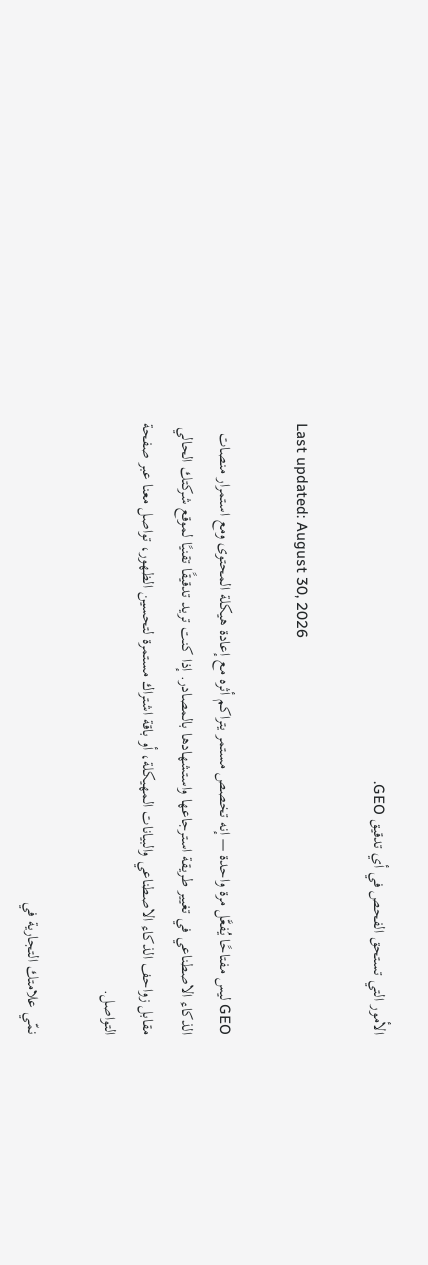الأمور التي تستحق الفحص في أي تدقيق GEO.

Last updated: August 30, 2026

GEO ليس مفتاحًا يُفعَّل مرة واحدة — إنه تخصص مستمر يتراكم أثره مع إعادة هيكلة المحتوى ومع استمرار منصات الذكاء الاصطناعي في تغيير طريقة استرجاعها واستشهادها بالمصادر. إذا كنت تريد تدقيقًا تقنيًا لموقع شركتك الحالي مقابل زواحف الذكاء الاصطناعي والبيانات المهيكلة، أو باقة اشتراك مستمرة لتحسين الظهور، تواصل معنا عبر صفحة التواصل.

نمّي علامتك التجارية في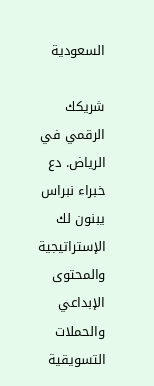السعودية

شريكك الرقمي في الرياض. دع خبراء نبراس يبنون لك الإستراتيجية والمحتوى الإبداعي والحملات التسويقية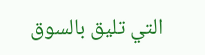التي تليق بالسوق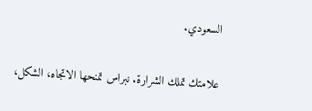السعودي.

علامتك تملك الشرارة. نبراس تمنحها الاتجاه، الشكل،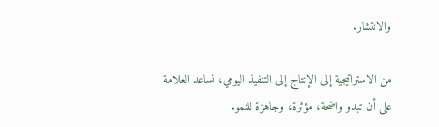والانتشار.

من الاستراتيجية إلى الإنتاج إلى التنفيذ اليومي، نساعد العلامة على أن تبدو واضحة، مؤثرة، وجاهزة للنمو.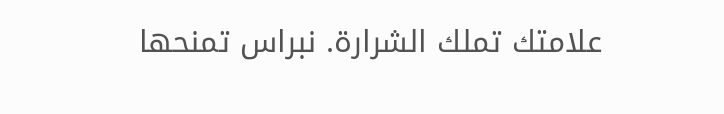علامتك تملك الشرارة. نبراس تمنحها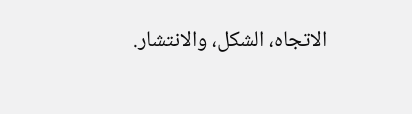الاتجاه، الشكل، والانتشار.